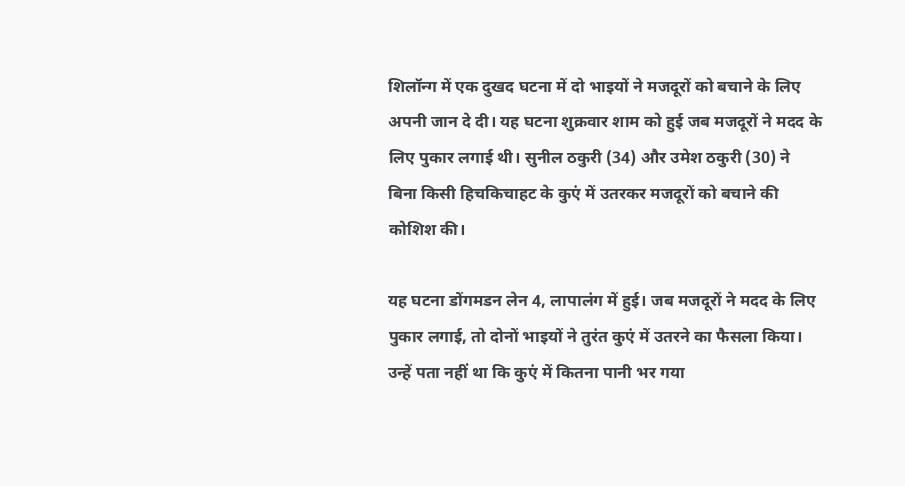शिलॉन्ग में एक दुखद घटना में दो भाइयों ने मजदूरों को बचाने के लिए अपनी जान दे दी। यह घटना शुक्रवार शाम को हुई जब मजदूरों ने मदद के लिए पुकार लगाई थी। सुनील ठकुरी (34) और उमेश ठकुरी (30) ने बिना किसी हिचकिचाहट के कुएं में उतरकर मजदूरों को बचाने की कोशिश की।

यह घटना डोंगमडन लेन 4, लापालंग में हुई। जब मजदूरों ने मदद के लिए पुकार लगाई, तो दोनों भाइयों ने तुरंत कुएं में उतरने का फैसला किया। उन्हें पता नहीं था कि कुएं में कितना पानी भर गया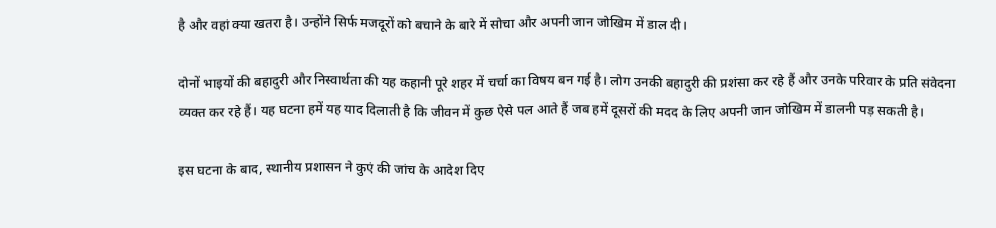है और वहां क्या खतरा है। उन्होंने सिर्फ मजदूरों को बचाने के बारे में सोचा और अपनी जान जोखिम में डाल दी।

दोनों भाइयों की बहादुरी और निस्वार्थता की यह कहानी पूरे शहर में चर्चा का विषय बन गई है। लोग उनकी बहादुरी की प्रशंसा कर रहे हैं और उनके परिवार के प्रति संवेदना व्यक्त कर रहे हैं। यह घटना हमें यह याद दिलाती है कि जीवन में कुछ ऐसे पल आते हैं जब हमें दूसरों की मदद के लिए अपनी जान जोखिम में डालनी पड़ सकती है।

इस घटना के बाद, स्थानीय प्रशासन ने कुएं की जांच के आदेश दिए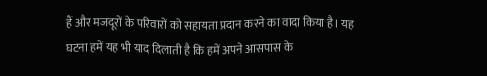हैं और मजदूरों के परिवारों को सहायता प्रदान करने का वादा किया है। यह घटना हमें यह भी याद दिलाती है कि हमें अपने आसपास के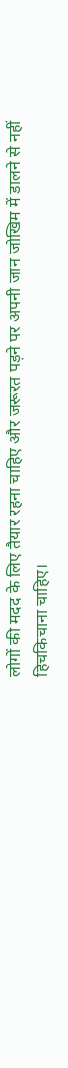लोगों की मदद के लिए तैयार रहना चाहिए और जरूरत पड़ने पर अपनी जान जोखिम में डालने से नहीं हिचकिचाना चाहिए।